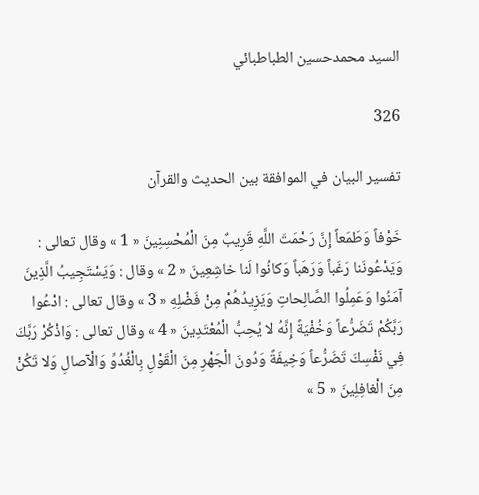السيد محمدحسين الطباطبائي

326

تفسير البيان في الموافقة بين الحديث والقرآن

خَوْفاً وَطَمَعاً إِنَّ رَحْمَتَ اللَّهِ قَرِيبٌ مِنَ الْمُحْسِنِينَ « 1 » وقال تعالى : وَيَدْعُونَنا رَغَباً وَرَهَباً وَكانُوا لَنا خاشِعِينَ « 2 » وقال : وَيَسْتَجِيبُ الَّذِينَ آمَنُوا وَعَمِلُوا الصَّالِحاتِ وَيَزِيدُهُمْ مِنْ فَضْلِهِ « 3 » وقال تعالى : ادْعُوا رَبَّكُمْ تَضَرُّعاً وَخُفْيَةً إِنَّهُ لا يُحِبُّ الْمُعْتَدِينَ « 4 » وقال تعالى : وَاذْكُرْ رَبَّكَ فِي نَفْسِكَ تَضَرُّعاً وَخِيفَةً وَدُونَ الْجَهْرِ مِنَ الْقَوْلِ بِالْغُدُوِّ وَالْآصالِ وَلا تَكُنْ مِنَ الْغافِلِينَ « 5 »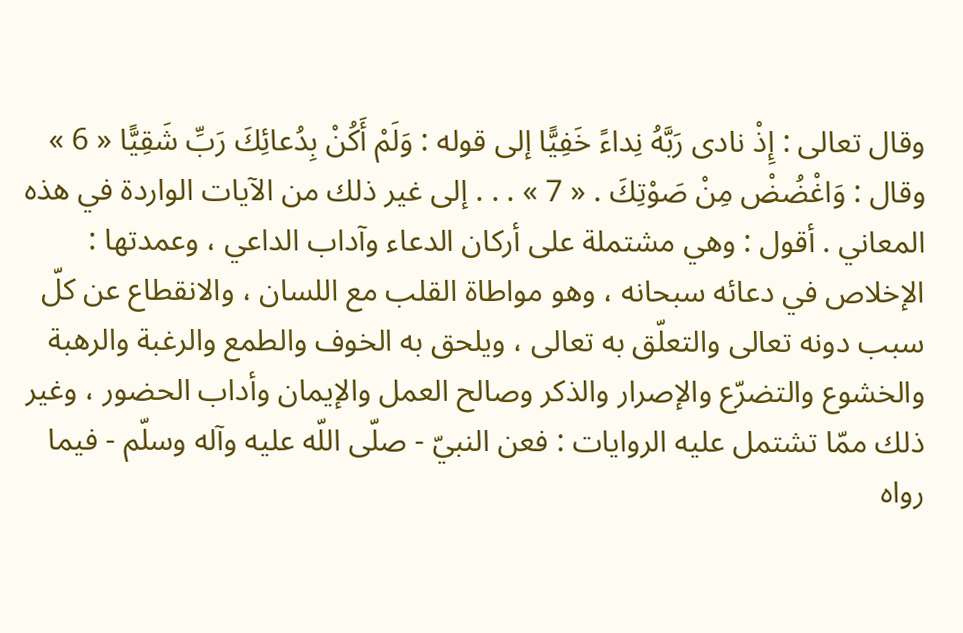وقال تعالى : إِذْ نادى رَبَّهُ نِداءً خَفِيًّا إلى قوله : وَلَمْ أَكُنْ بِدُعائِكَ رَبِّ شَقِيًّا « 6 » وقال : وَاغْضُضْ مِنْ صَوْتِكَ . « 7 » . . . إلى غير ذلك من الآيات الواردة في هذه المعاني . أقول : وهي مشتملة على أركان الدعاء وآداب الداعي ، وعمدتها : الإخلاص في دعائه سبحانه ، وهو مواطاة القلب مع اللسان ، والانقطاع عن كلّ سبب دونه تعالى والتعلّق به تعالى ، ويلحق به الخوف والطمع والرغبة والرهبة والخشوع والتضرّع والإصرار والذكر وصالح العمل والإيمان وأداب الحضور ، وغير ذلك ممّا تشتمل عليه الروايات : فعن النبيّ - صلّى اللّه عليه وآله وسلّم - فيما رواه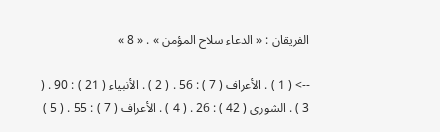الفريقان : « الدعاء سلاح المؤمن » . « 8 »

--> ( 1 ) . الأعراف ( 7 ) : 56 . ( 2 ) . الأنبياء ( 21 ) : 90 . ( 3 ) . الشورى ( 42 ) : 26 . ( 4 ) . الأعراف ( 7 ) : 55 . ( 5 )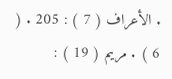. الأعراف ( 7 ) : 205 . ( 6 ) . مريم ( 19 ) :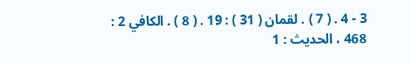3 - 4 . ( 7 ) . لقمان ( 31 ) : 19 . ( 8 ) . الكافي 2 : 468 ، الحديث : 1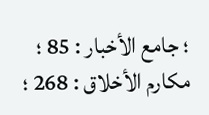؛ جامع الأخبار : 85 ؛ مكارم الأخلاق : 268 ؛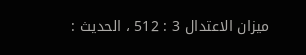ميزان الاعتدال 3 : 512 ، الحديث :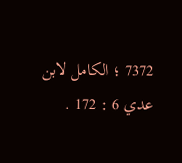7372 ؛ الكامل لابن عدي 6 : 172 .